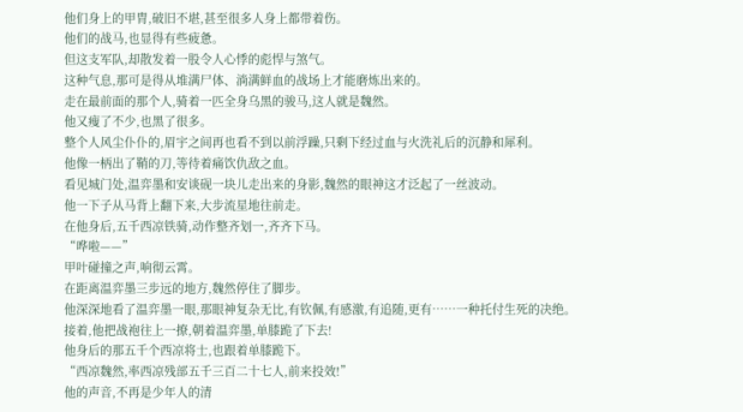他们身上的甲胄,破旧不堪,甚至很多人身上都带着伤。
他们的战马,也显得有些疲惫。
但这支军队,却散发着一股令人心悸的彪悍与煞气。
这种气息,那可是得从堆满尸体、淌满鲜血的战场上才能磨炼出来的。
走在最前面的那个人,骑着一匹全身乌黑的骏马,这人就是魏然。
他又瘦了不少,也黑了很多。
整个人风尘仆仆的,眉宇之间再也看不到以前浮躁,只剩下经过血与火洗礼后的沉静和犀利。
他像一柄出了鞘的刀,等待着痛饮仇敌之血。
看见城门处,温弈墨和安谈砚一块儿走出来的身影,魏然的眼神这才泛起了一丝波动。
他一下子从马背上翻下来,大步流星地往前走。
在他身后,五千西凉铁骑,动作整齐划一,齐齐下马。
“哗啦——”
甲叶碰撞之声,响彻云霄。
在距离温弈墨三步远的地方,魏然停住了脚步。
他深深地看了温弈墨一眼,那眼神复杂无比,有钦佩,有感激,有追随,更有……一种托付生死的决绝。
接着,他把战袍往上一撩,朝着温弈墨,单膝跪了下去!
他身后的那五千个西凉将士,也跟着单膝跪下。
“西凉魏然,率西凉残部五千三百二十七人,前来投效!”
他的声音,不再是少年人的清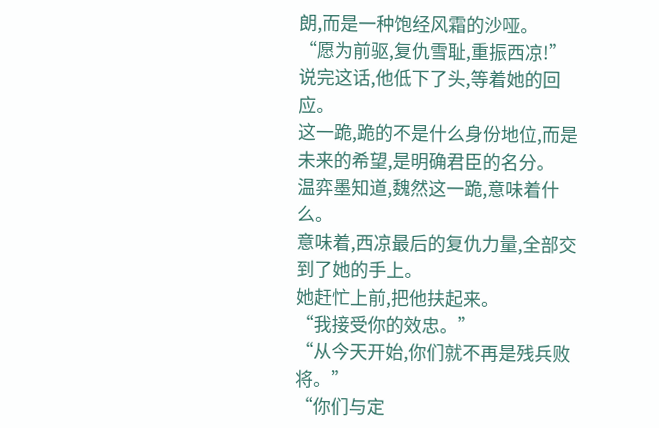朗,而是一种饱经风霜的沙哑。
“愿为前驱,复仇雪耻,重振西凉!”
说完这话,他低下了头,等着她的回应。
这一跪,跪的不是什么身份地位,而是未来的希望,是明确君臣的名分。
温弈墨知道,魏然这一跪,意味着什么。
意味着,西凉最后的复仇力量,全部交到了她的手上。
她赶忙上前,把他扶起来。
“我接受你的效忠。”
“从今天开始,你们就不再是残兵败将。”
“你们与定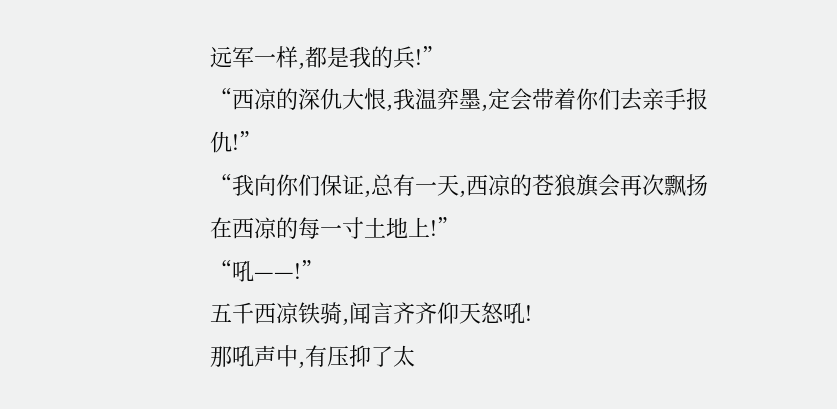远军一样,都是我的兵!”
“西凉的深仇大恨,我温弈墨,定会带着你们去亲手报仇!”
“我向你们保证,总有一天,西凉的苍狼旗会再次飘扬在西凉的每一寸土地上!”
“吼——!”
五千西凉铁骑,闻言齐齐仰天怒吼!
那吼声中,有压抑了太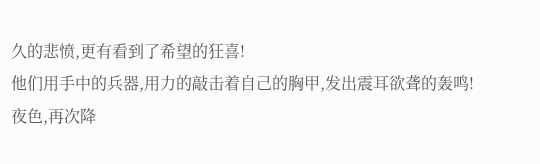久的悲愤,更有看到了希望的狂喜!
他们用手中的兵器,用力的敲击着自己的胸甲,发出震耳欲聋的轰鸣!
夜色,再次降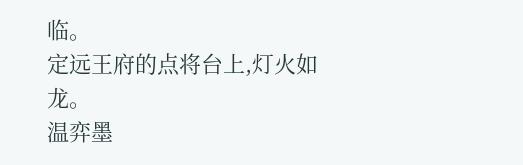临。
定远王府的点将台上,灯火如龙。
温弈墨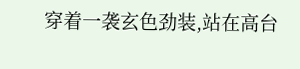穿着一袭玄色劲装,站在高台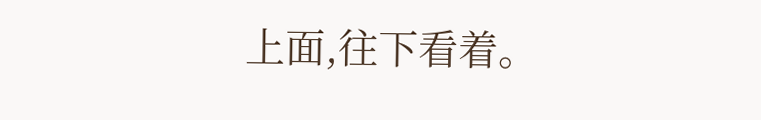上面,往下看着。